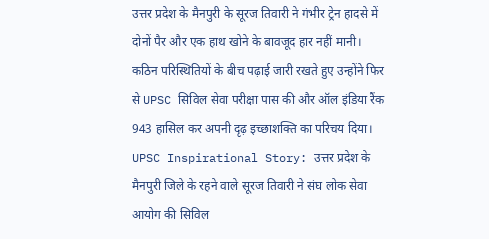उत्तर प्रदेश के मैनपुरी के सूरज तिवारी ने गंभीर ट्रेन हादसे में दोनों पैर और एक हाथ खोने के बावजूद हार नहीं मानी। कठिन परिस्थितियों के बीच पढ़ाई जारी रखते हुए उन्होंने फिर से UPSC सिविल सेवा परीक्षा पास की और ऑल इंडिया रैंक 943 हासिल कर अपनी दृढ़ इच्छाशक्ति का परिचय दिया।
UPSC Inspirational Story: उत्तर प्रदेश के मैनपुरी जिले के रहने वाले सूरज तिवारी ने संघ लोक सेवा आयोग की सिविल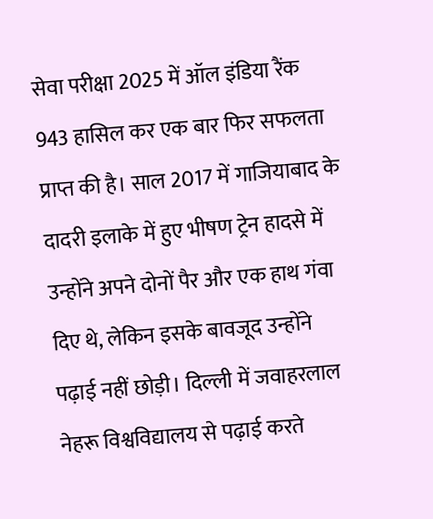सेवा परीक्षा 2025 में ऑल इंडिया रैंक 943 हासिल कर एक बार फिर सफलता प्राप्त की है। साल 2017 में गाजियाबाद के दादरी इलाके में हुए भीषण ट्रेन हादसे में उन्होंने अपने दोनों पैर और एक हाथ गंवा दिए थे, लेकिन इसके बावजूद उन्होंने पढ़ाई नहीं छोड़ी। दिल्ली में जवाहरलाल नेहरू विश्वविद्यालय से पढ़ाई करते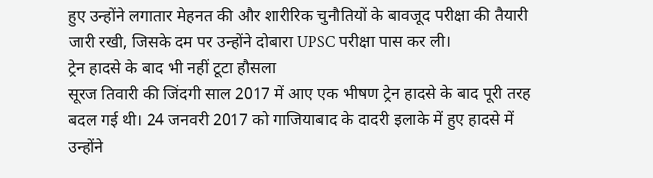हुए उन्होंने लगातार मेहनत की और शारीरिक चुनौतियों के बावजूद परीक्षा की तैयारी जारी रखी, जिसके दम पर उन्होंने दोबारा UPSC परीक्षा पास कर ली।
ट्रेन हादसे के बाद भी नहीं टूटा हौसला
सूरज तिवारी की जिंदगी साल 2017 में आए एक भीषण ट्रेन हादसे के बाद पूरी तरह बदल गई थी। 24 जनवरी 2017 को गाजियाबाद के दादरी इलाके में हुए हादसे में उन्होंने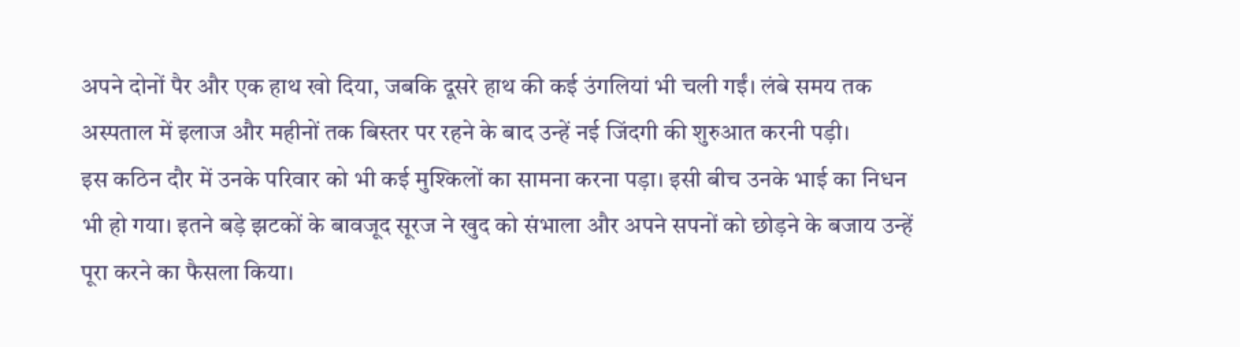अपने दोनों पैर और एक हाथ खो दिया, जबकि दूसरे हाथ की कई उंगलियां भी चली गईं। लंबे समय तक अस्पताल में इलाज और महीनों तक बिस्तर पर रहने के बाद उन्हें नई जिंदगी की शुरुआत करनी पड़ी।
इस कठिन दौर में उनके परिवार को भी कई मुश्किलों का सामना करना पड़ा। इसी बीच उनके भाई का निधन भी हो गया। इतने बड़े झटकों के बावजूद सूरज ने खुद को संभाला और अपने सपनों को छोड़ने के बजाय उन्हें पूरा करने का फैसला किया।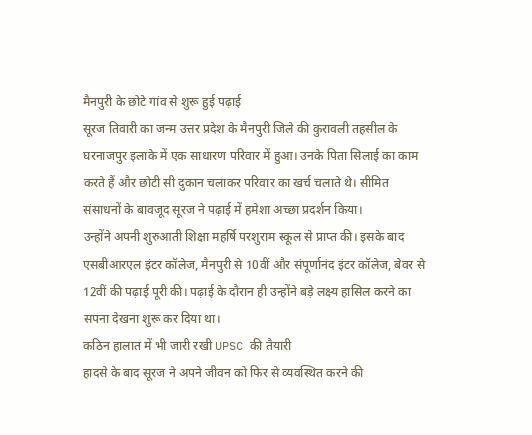मैनपुरी के छोटे गांव से शुरू हुई पढ़ाई
सूरज तिवारी का जन्म उत्तर प्रदेश के मैनपुरी जिले की कुरावली तहसील के घरनाजपुर इलाके में एक साधारण परिवार में हुआ। उनके पिता सिलाई का काम करते हैं और छोटी सी दुकान चलाकर परिवार का खर्च चलाते थे। सीमित संसाधनों के बावजूद सूरज ने पढ़ाई में हमेशा अच्छा प्रदर्शन किया।
उन्होंने अपनी शुरुआती शिक्षा महर्षि परशुराम स्कूल से प्राप्त की। इसके बाद एसबीआरएल इंटर कॉलेज, मैनपुरी से 10वीं और संपूर्णानंद इंटर कॉलेज, बेवर से 12वीं की पढ़ाई पूरी की। पढ़ाई के दौरान ही उन्होंने बड़े लक्ष्य हासिल करने का सपना देखना शुरू कर दिया था।
कठिन हालात में भी जारी रखी UPSC की तैयारी
हादसे के बाद सूरज ने अपने जीवन को फिर से व्यवस्थित करने की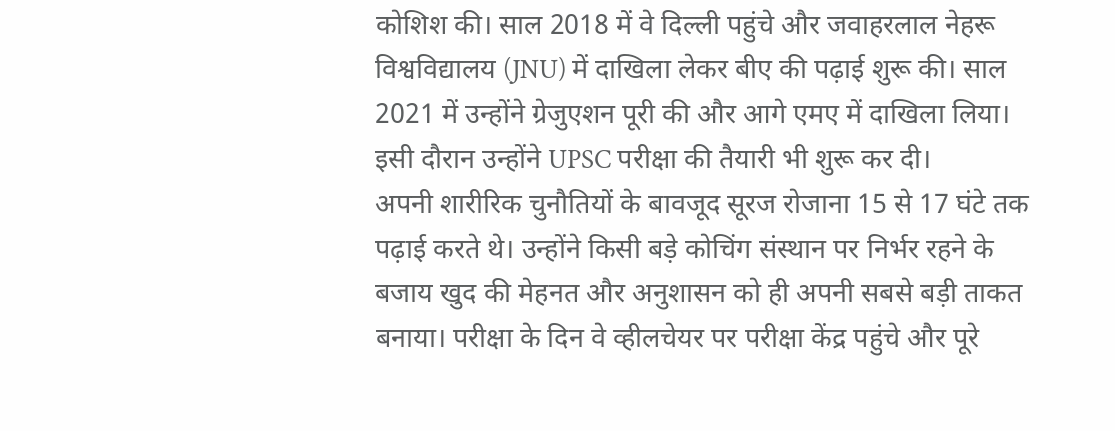कोशिश की। साल 2018 में वे दिल्ली पहुंचे और जवाहरलाल नेहरू विश्वविद्यालय (JNU) में दाखिला लेकर बीए की पढ़ाई शुरू की। साल 2021 में उन्होंने ग्रेजुएशन पूरी की और आगे एमए में दाखिला लिया। इसी दौरान उन्होंने UPSC परीक्षा की तैयारी भी शुरू कर दी।
अपनी शारीरिक चुनौतियों के बावजूद सूरज रोजाना 15 से 17 घंटे तक पढ़ाई करते थे। उन्होंने किसी बड़े कोचिंग संस्थान पर निर्भर रहने के बजाय खुद की मेहनत और अनुशासन को ही अपनी सबसे बड़ी ताकत बनाया। परीक्षा के दिन वे व्हीलचेयर पर परीक्षा केंद्र पहुंचे और पूरे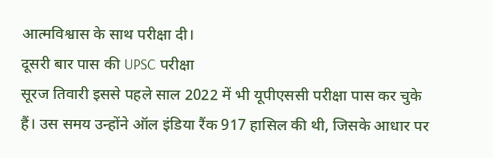आत्मविश्वास के साथ परीक्षा दी।
दूसरी बार पास की UPSC परीक्षा
सूरज तिवारी इससे पहले साल 2022 में भी यूपीएससी परीक्षा पास कर चुके हैं। उस समय उन्होंने ऑल इंडिया रैंक 917 हासिल की थी, जिसके आधार पर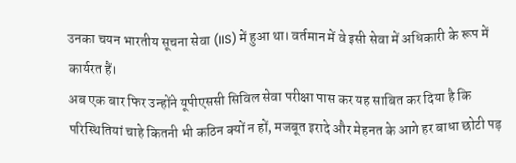उनका चयन भारतीय सूचना सेवा (IIS) में हुआ था। वर्तमान में वे इसी सेवा में अधिकारी के रूप में कार्यरत हैं।
अब एक बार फिर उन्होंने यूपीएससी सिविल सेवा परीक्षा पास कर यह साबित कर दिया है कि परिस्थितियां चाहे कितनी भी कठिन क्यों न हों, मजबूत इरादे और मेहनत के आगे हर बाधा छोटी पड़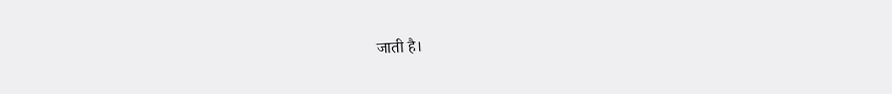जाती है।